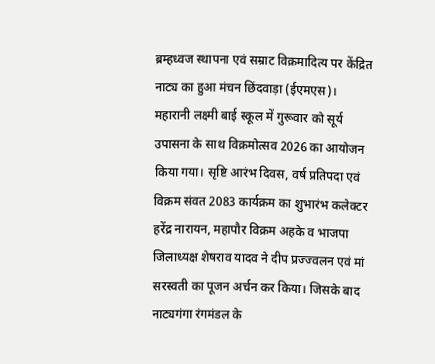ब्रम्हध्वज स्थापना एवं सम्राट विक्रमादित्य पर केंद्रित नाट्य का हुआ मंचन छिंदवाड़ा (ईएमएस)। महारानी लक्ष्मी बाई स्कूल में गुरूवार को सूर्य उपासना के साथ विक्रमोत्सव 2026 का आयोजन किया गया। सृष्टि आरंभ दिवस, वर्ष प्रतिपदा एवं विक्रम संवत 2083 कार्यक्रम का शुभारंभ कलेक्टर हरेंद्र नारायन, महापौर विक्रम अहके व भाजपा जिलाध्यक्ष शेषराव यादव ने दीप प्रज्ज्वलन एवं मां सरस्वती का पूजन अर्चन कर किया। जिसके बाद नाट्यगंगा रंगमंडल के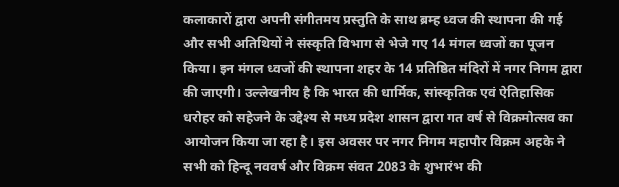कलाकारों द्वारा अपनी संगीतमय प्रस्तुति के साथ ब्रम्ह ध्वज की स्थापना की गई और सभी अतिथियों ने संस्कृति विभाग से भेजे गए 14 मंगल ध्वजों का पूजन किया। इन मंगल ध्वजों की स्थापना शहर के 14 प्रतिष्ठित मंदिरों में नगर निगम द्वारा की जाएगी। उल्लेखनीय है कि भारत की धार्मिक, सांस्कृतिक एवं ऐतिहासिक धरोहर को सहेजने के उद्देश्य से मध्य प्रदेश शासन द्वारा गत वर्ष से विक्रमोत्सव का आयोजन किया जा रहा है। इस अवसर पर नगर निगम महापौर विक्रम अहके ने सभी को हिन्दू नववर्ष और विक्रम संवत 2083 के शुभारंभ की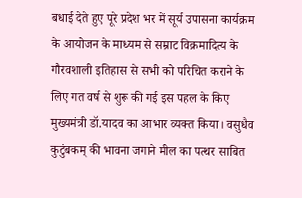बधाई देते हुए पूरे प्रदेश भर में सूर्य उपासना कार्यक्रम के आयोजन के माध्यम से सम्राट विक्रमादित्य के गौरवशाली इतिहास से सभी को परिचित कराने के लिए गत वर्ष से शुरू की गई इस पहल के किए मुख्यमंत्री डॉ.यादव का आभार व्यक्त किया। वसुधैव कुटुंबकम् की भावना जगाने मील का पत्थर साबित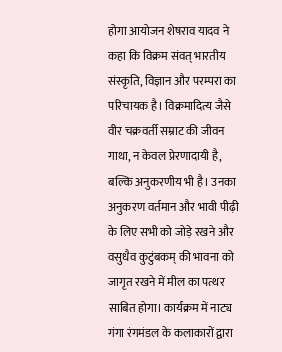होगा आयोजन शेषराव यादव ने कहा कि विक्रम संवत् भारतीय संस्कृति, विज्ञान और परम्परा का परिचायक है। विक्रमादित्य जैसे वीर चक्रवर्ती सम्राट की जीवन गाथा, न केवल प्रेरणादायी है, बल्कि अनुकरणीय भी है। उनका अनुकरण वर्तमान और भावी पीढ़ी के लिए सभी को जोड़े रखने और वसुधैव कुटुंबकम् की भावना को जागृत रखने में मील का पत्थर साबित होगा। कार्यक्रम में नाट्य गंगा रंगमंडल के कलाकारों द्वारा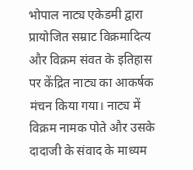भोपाल नाट्य एकेडमी द्वारा प्रायोजित सम्राट विक्रमादित्य और विक्रम संवत के इतिहास पर केंद्रित नाट्य का आकर्षक मंचन किया गया। नाट्य में विक्रम नामक पोते और उसके दादाजी के संवाद के माध्यम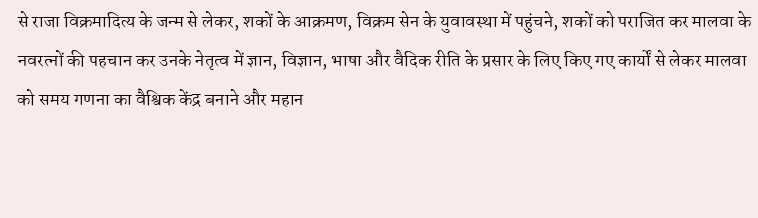से राजा विक्रमादित्य के जन्म से लेकर, शकों के आक्रमण, विक्रम सेन के युवावस्था में पहुंचने, शकों को पराजित कर मालवा के नवरत्नों की पहचान कर उनके नेतृत्व में ज्ञान, विज्ञान, भाषा और वैदिक रीति के प्रसार के लिए किए गए कार्यों से लेकर मालवा को समय गणना का वैश्विक केंद्र बनाने और महान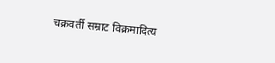चक्रवर्ती सम्राट विक्रमादित्य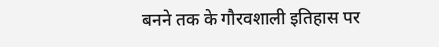बनने तक के गौरवशाली इतिहास पर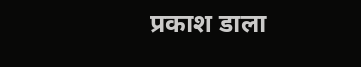प्रकाश डाला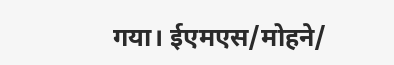गया। ईएमएस/मोहने/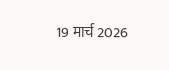19 मार्च 2026